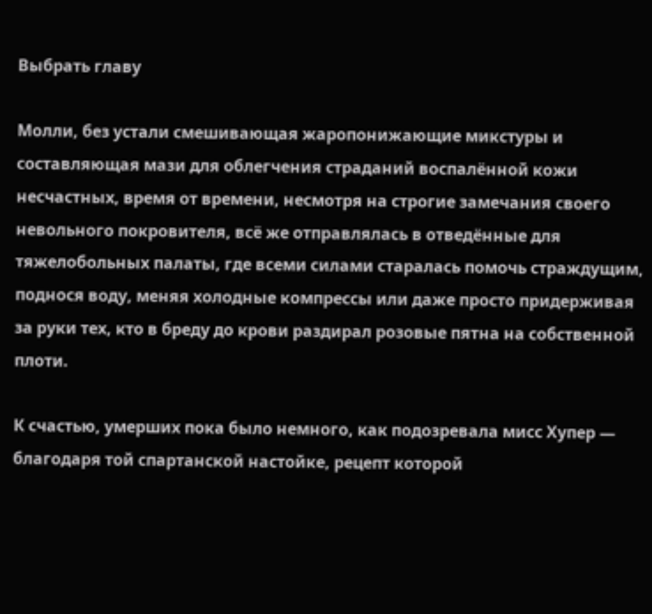Выбрать главу

Молли, без устали смешивающая жаропонижающие микстуры и составляющая мази для облегчения страданий воспалённой кожи несчастных, время от времени, несмотря на строгие замечания своего невольного покровителя, всё же отправлялась в отведённые для тяжелобольных палаты, где всеми силами старалась помочь страждущим, поднося воду, меняя холодные компрессы или даже просто придерживая за руки тех, кто в бреду до крови раздирал розовые пятна на собственной плоти.

К счастью, умерших пока было немного, как подозревала мисс Хупер — благодаря той спартанской настойке, рецепт которой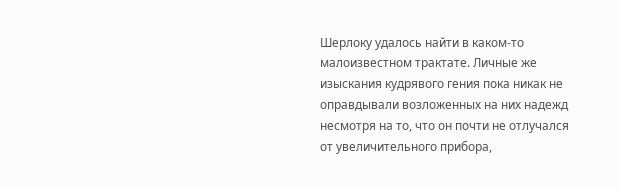Шерлоку удалось найти в каком-то малоизвестном трактате. Личные же изыскания кудрявого гения пока никак не оправдывали возложенных на них надежд несмотря на то, что он почти не отлучался от увеличительного прибора,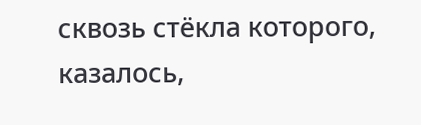сквозь стёкла которого, казалось,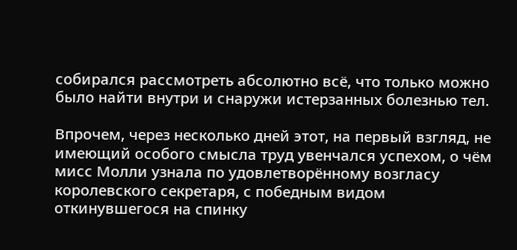собирался рассмотреть абсолютно всё, что только можно было найти внутри и снаружи истерзанных болезнью тел.

Впрочем, через несколько дней этот, на первый взгляд, не имеющий особого смысла труд увенчался успехом, о чём мисс Молли узнала по удовлетворённому возгласу королевского секретаря, с победным видом откинувшегося на спинку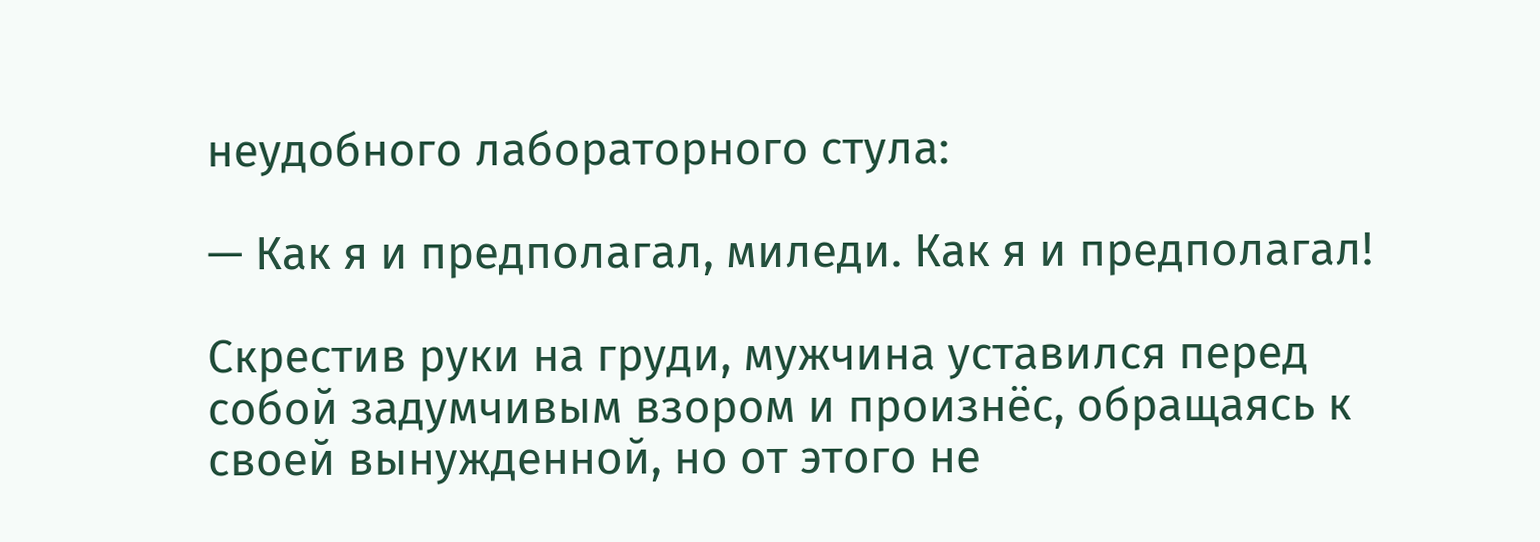неудобного лабораторного стула:

— Как я и предполагал, миледи. Как я и предполагал!

Скрестив руки на груди, мужчина уставился перед собой задумчивым взором и произнёс, обращаясь к своей вынужденной, но от этого не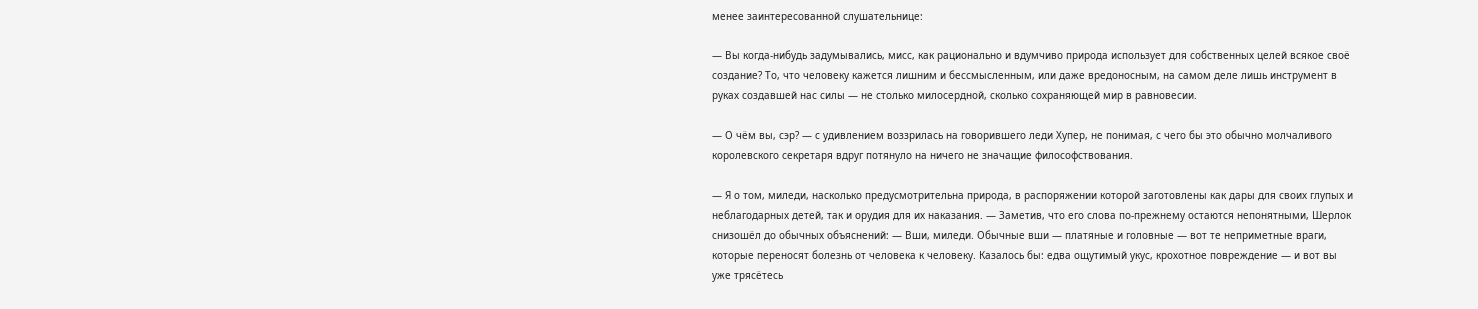менее заинтересованной слушательнице:

— Вы когда-нибудь задумывались, мисс, как рационально и вдумчиво природа использует для собственных целей всякое своё создание? То, что человеку кажется лишним и бессмысленным, или даже вредоносным, на самом деле лишь инструмент в руках создавшей нас силы — не столько милосердной, сколько сохраняющей мир в равновесии.

— О чём вы, сэр? — с удивлением воззрилась на говорившего леди Хупер, не понимая, с чего бы это обычно молчаливого королевского секретаря вдруг потянуло на ничего не значащие философствования.

— Я о том, миледи, насколько предусмотрительна природа, в распоряжении которой заготовлены как дары для своих глупых и неблагодарных детей, так и орудия для их наказания. — Заметив, что его слова по-прежнему остаются непонятными, Шерлок снизошёл до обычных объяснений: — Вши, миледи. Обычные вши — платяные и головные — вот те неприметные враги, которые переносят болезнь от человека к человеку. Казалось бы: едва ощутимый укус, крохотное повреждение — и вот вы уже трясётесь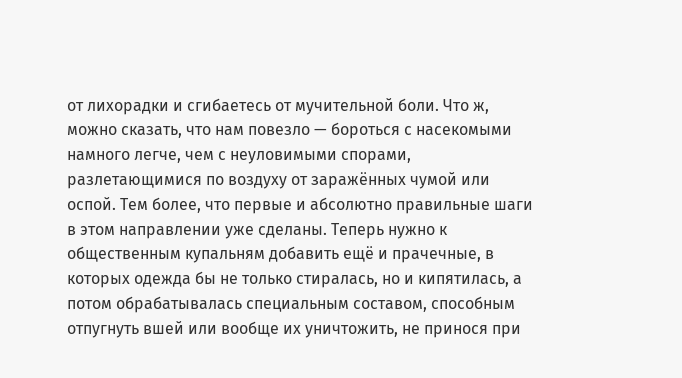от лихорадки и сгибаетесь от мучительной боли. Что ж, можно сказать, что нам повезло — бороться с насекомыми намного легче, чем с неуловимыми спорами, разлетающимися по воздуху от заражённых чумой или оспой. Тем более, что первые и абсолютно правильные шаги в этом направлении уже сделаны. Теперь нужно к общественным купальням добавить ещё и прачечные, в которых одежда бы не только стиралась, но и кипятилась, а потом обрабатывалась специальным составом, способным отпугнуть вшей или вообще их уничтожить, не принося при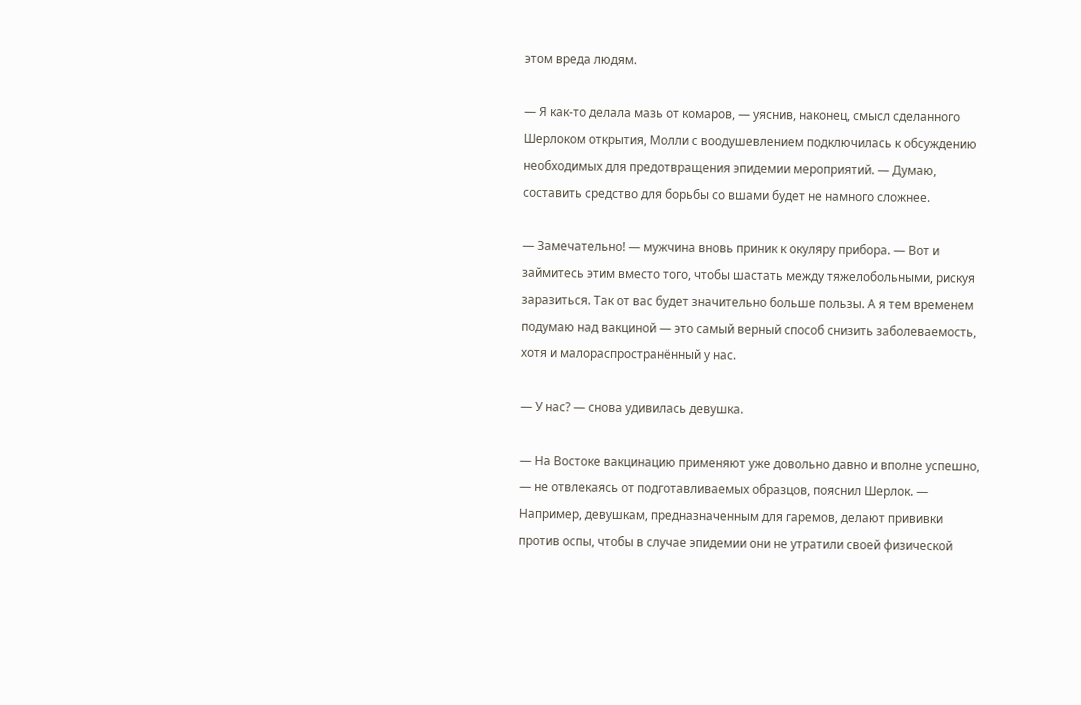этом вреда людям.

— Я как-то делала мазь от комаров, — уяснив, наконец, смысл сделанного Шерлоком открытия, Молли с воодушевлением подключилась к обсуждению необходимых для предотвращения эпидемии мероприятий. — Думаю, составить средство для борьбы со вшами будет не намного сложнее.

— Замечательно! — мужчина вновь приник к окуляру прибора. — Вот и займитесь этим вместо того, чтобы шастать между тяжелобольными, рискуя заразиться. Так от вас будет значительно больше пользы. А я тем временем подумаю над вакциной — это самый верный способ снизить заболеваемость, хотя и малораспространённый у нас.

— У нас? — снова удивилась девушка.

— На Востоке вакцинацию применяют уже довольно давно и вполне успешно, — не отвлекаясь от подготавливаемых образцов, пояснил Шерлок. — Например, девушкам, предназначенным для гаремов, делают прививки против оспы, чтобы в случае эпидемии они не утратили своей физической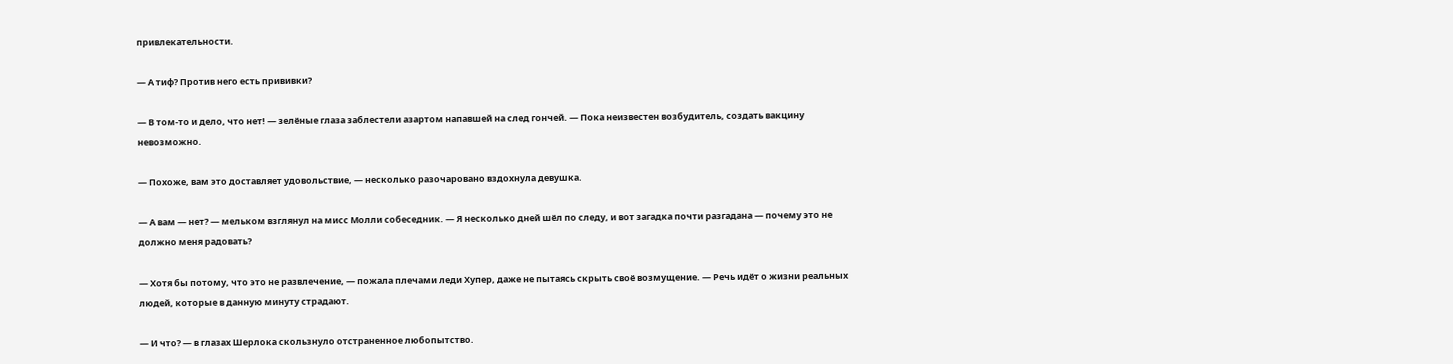привлекательности.

— А тиф? Против него есть прививки?

— В том-то и дело, что нет! — зелёные глаза заблестели азартом напавшей на след гончей. — Пока неизвестен возбудитель, создать вакцину невозможно.

— Похоже, вам это доставляет удовольствие, — несколько разочаровано вздохнула девушка.

— А вам — нет? — мельком взглянул на мисс Молли собеседник. — Я несколько дней шёл по следу, и вот загадка почти разгадана — почему это не должно меня радовать?

— Хотя бы потому, что это не развлечение, — пожала плечами леди Хупер, даже не пытаясь скрыть своё возмущение. — Речь идёт о жизни реальных людей, которые в данную минуту страдают.

— И что? — в глазах Шерлока скользнуло отстраненное любопытство.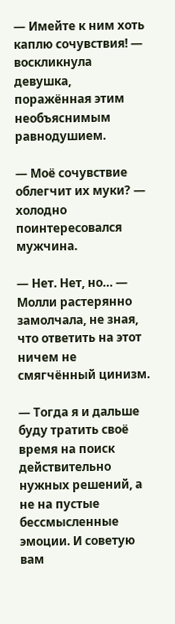— Имейте к ним хоть каплю сочувствия! — воскликнула девушка, поражённая этим необъяснимым равнодушием.

— Моё сочувствие облегчит их муки? — холодно поинтересовался мужчина.

— Нет. Нет, но… — Молли растерянно замолчала, не зная, что ответить на этот ничем не смягчённый цинизм.

— Тогда я и дальше буду тратить своё время на поиск действительно нужных решений, а не на пустые бессмысленные эмоции. И советую вам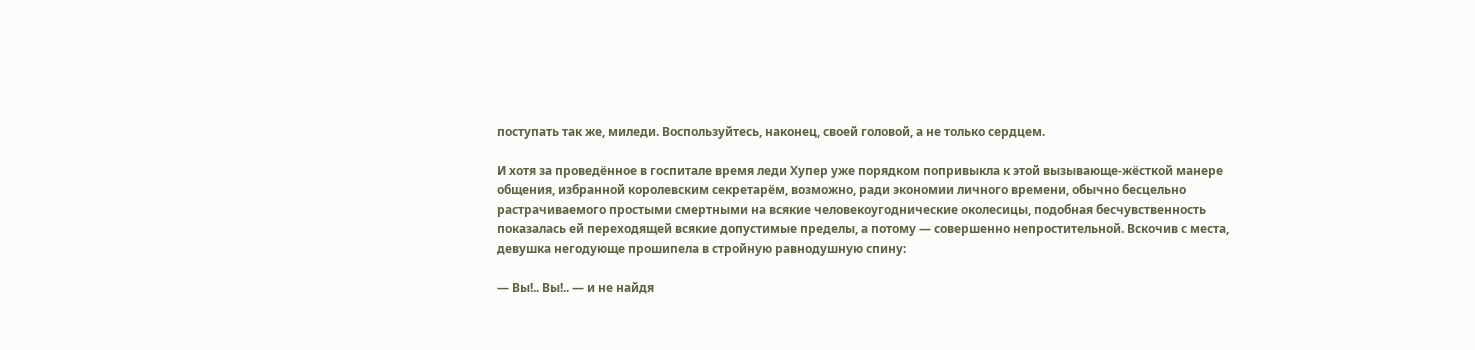поступать так же, миледи. Воспользуйтесь, наконец, своей головой, а не только сердцем.

И хотя за проведённое в госпитале время леди Хупер уже порядком попривыкла к этой вызывающе-жёсткой манере общения, избранной королевским секретарём, возможно, ради экономии личного времени, обычно бесцельно растрачиваемого простыми смертными на всякие человекоугоднические околесицы, подобная бесчувственность показалась ей переходящей всякие допустимые пределы, а потому — совершенно непростительной. Вскочив с места, девушка негодующе прошипела в стройную равнодушную спину:

— Вы!.. Вы!.. — и не найдя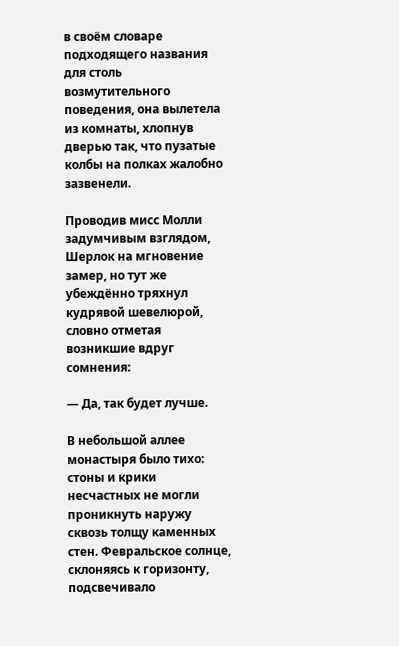в своём словаре подходящего названия для столь возмутительного поведения, она вылетела из комнаты, хлопнув дверью так, что пузатые колбы на полках жалобно зазвенели.

Проводив мисс Молли задумчивым взглядом, Шерлок на мгновение замер, но тут же убеждённо тряхнул кудрявой шевелюрой, словно отметая возникшие вдруг сомнения:

— Да, так будет лучше.

В небольшой аллее монастыря было тихо: стоны и крики несчастных не могли проникнуть наружу сквозь толщу каменных стен. Февральское солнце, склоняясь к горизонту, подсвечивало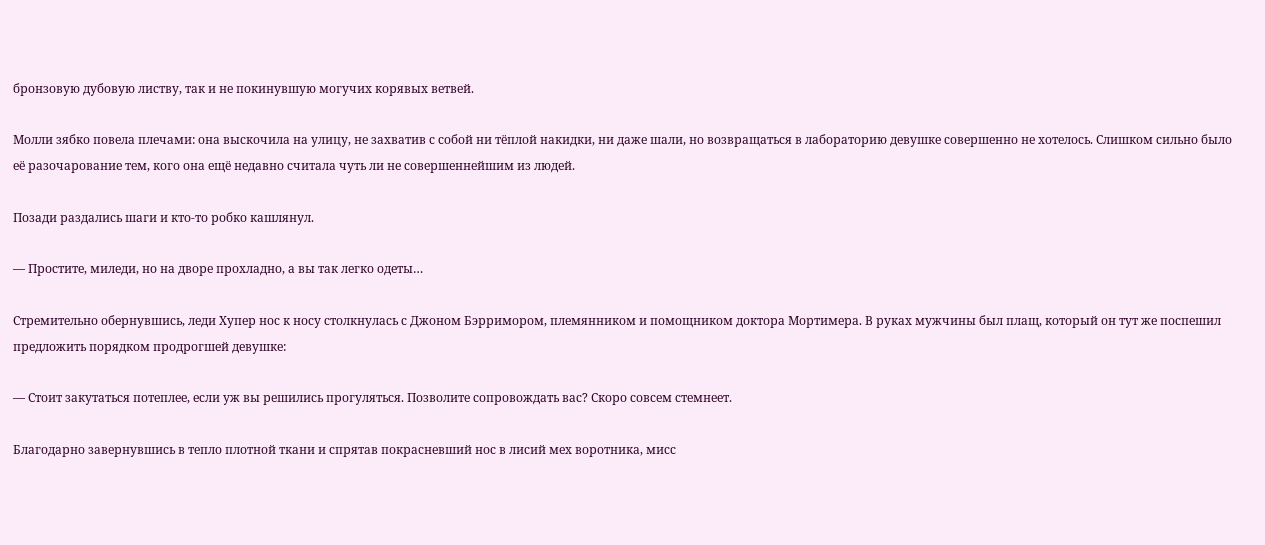бронзовую дубовую листву, так и не покинувшую могучих корявых ветвей.

Молли зябко повела плечами: она выскочила на улицу, не захватив с собой ни тёплой накидки, ни даже шали, но возвращаться в лабораторию девушке совершенно не хотелось. Слишком сильно было её разочарование тем, кого она ещё недавно считала чуть ли не совершеннейшим из людей.

Позади раздались шаги и кто-то робко кашлянул.

— Простите, миледи, но на дворе прохладно, а вы так легко одеты…

Стремительно обернувшись, леди Хупер нос к носу столкнулась с Джоном Бэрримором, племянником и помощником доктора Мортимера. В руках мужчины был плащ, который он тут же поспешил предложить порядком продрогшей девушке:

— Стоит закутаться потеплее, если уж вы решились прогуляться. Позволите сопровождать вас? Скоро совсем стемнеет.

Благодарно завернувшись в тепло плотной ткани и спрятав покрасневший нос в лисий мех воротника, мисс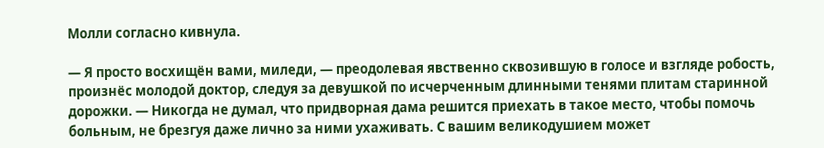Молли согласно кивнула.

— Я просто восхищён вами, миледи, — преодолевая явственно сквозившую в голосе и взгляде робость, произнёс молодой доктор, следуя за девушкой по исчерченным длинными тенями плитам старинной дорожки. — Никогда не думал, что придворная дама решится приехать в такое место, чтобы помочь больным, не брезгуя даже лично за ними ухаживать. С вашим великодушием может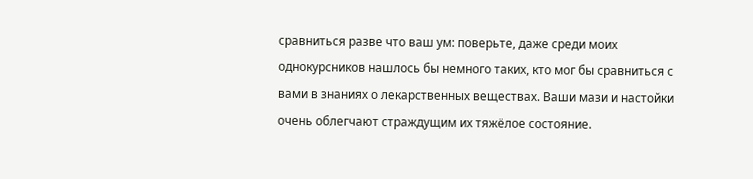сравниться разве что ваш ум: поверьте, даже среди моих однокурсников нашлось бы немного таких, кто мог бы сравниться с вами в знаниях о лекарственных веществах. Ваши мази и настойки очень облегчают страждущим их тяжёлое состояние.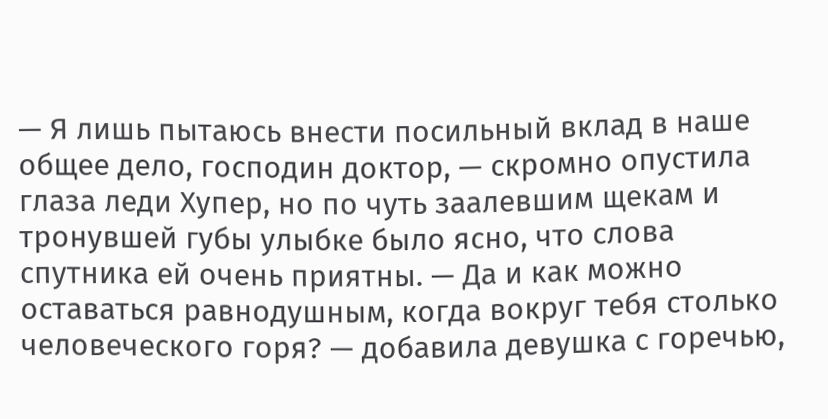— Я лишь пытаюсь внести посильный вклад в наше общее дело, господин доктор, — скромно опустила глаза леди Хупер, но по чуть заалевшим щекам и тронувшей губы улыбке было ясно, что слова спутника ей очень приятны. — Да и как можно оставаться равнодушным, когда вокруг тебя столько человеческого горя? — добавила девушка с горечью,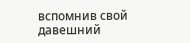вспомнив свой давешний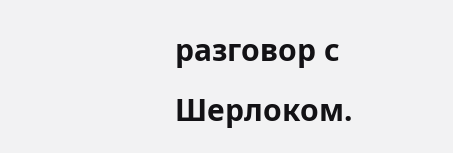разговор с Шерлоком.